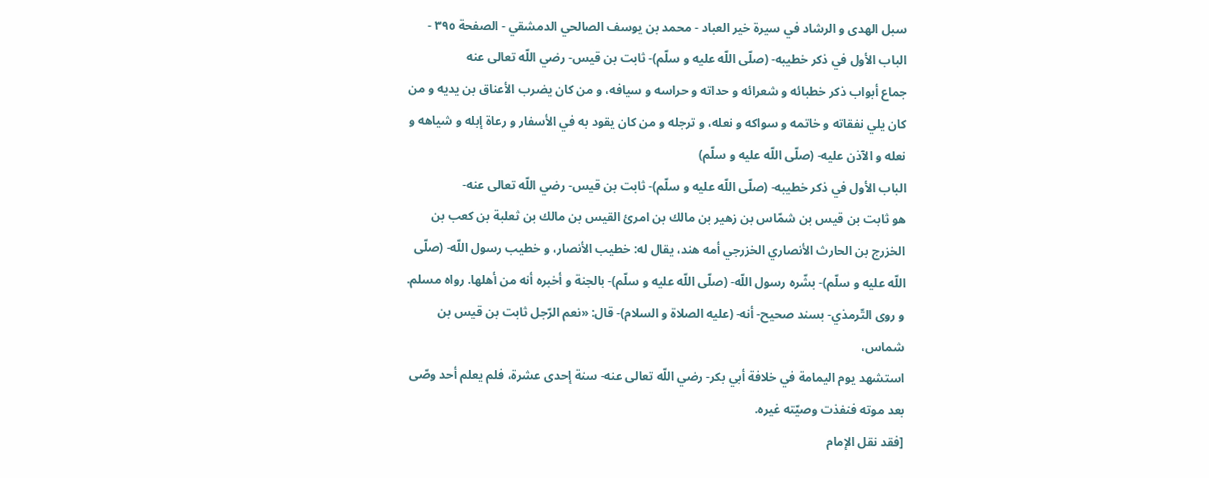سبل الهدى و الرشاد في سيرة خير العباد - محمد بن يوسف الصالحي الدمشقي - الصفحة ٣٩٥ - الباب الأول في ذكر خطيبه- (صلّى اللّه عليه و سلّم)- ثابت بن قيس- رضي اللّه تعالى عنه
جماع أبواب ذكر خطبائه و شعرائه و حداته و حراسه و سيافه، و من كان يضرب الأعناق بن يديه و من كان يلي نفقاته و خاتمه و سواكه و نعله، و ترجله و من كان يقود به في الأسفار و رعاة إبله و شياهه و نعله و الآذن عليه- (صلّى اللّه عليه و سلّم)
الباب الأول في ذكر خطيبه- (صلّى اللّه عليه و سلّم)- ثابت بن قيس- رضي اللّه تعالى عنه-
هو ثابت بن قيس بن شمّاس بن زهير بن مالك بن امرئ القيس بن مالك بن ثعلبة بن كعب بن الخزرج بن الحارث الأنصاري الخزرجي أمه هند، يقال له: خطيب الأنصار، و خطيب رسول اللّه- (صلّى اللّه عليه و سلّم)- بشّره رسول اللّه- (صلّى اللّه عليه و سلّم)- بالجنة و أخبره أنه من أهلها. رواه مسلم.
و روى التّرمذي- بسند صحيح- أنه- (عليه الصلاة و السلام)- قال: «نعم الرّجل ثابت بن قيس بن شماس،
استشهد يوم اليمامة في خلافة أبي بكر- رضي اللّه تعالى عنه- سنة إحدى عشرة، فلم يعلم أحد وصّى بعد موته فنفذت وصيّته غيره.
[فقد نقل الإمام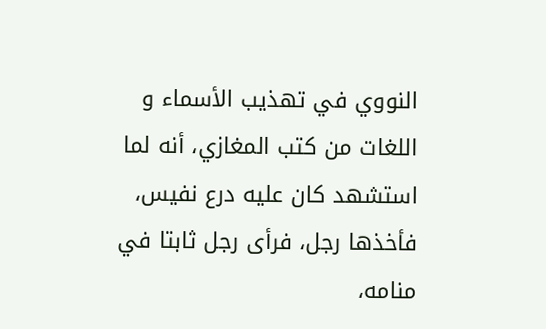النووي في تهذيب الأسماء و اللغات من كتب المغازي، أنه لما استشهد كان عليه درع نفيس، فأخذها رجل، فرأى رجل ثابتا في منامه،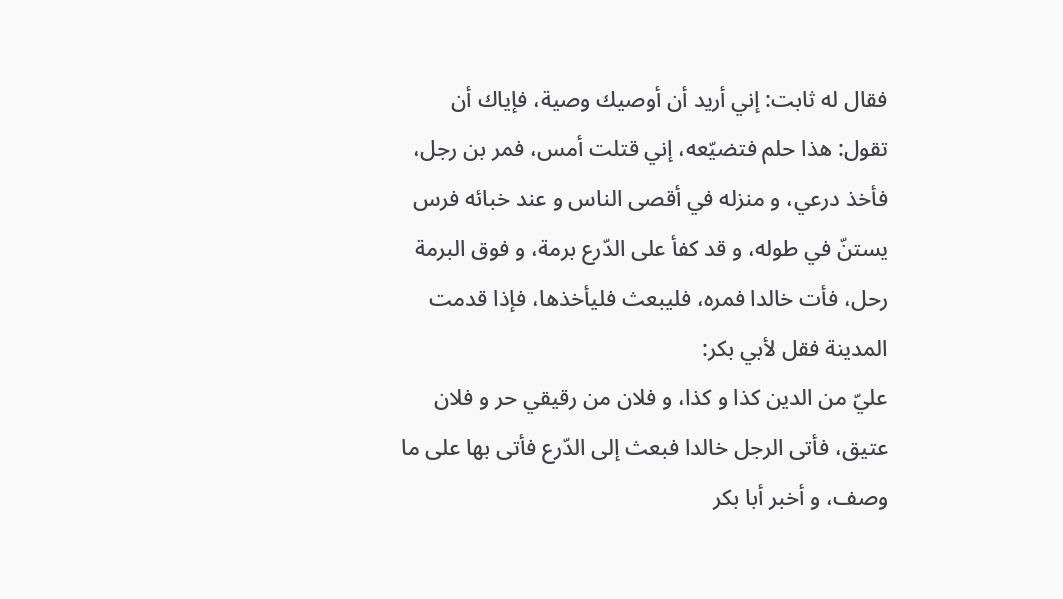فقال له ثابت: إني أريد أن أوصيك وصية، فإياك أن تقول: هذا حلم فتضيّعه، إني قتلت أمس، فمر بن رجل، فأخذ درعي، و منزله في أقصى الناس و عند خبائه فرس يستنّ في طوله، و قد كفأ على الدّرع برمة، و فوق البرمة رحل، فأت خالدا فمره، فليبعث فليأخذها، فإذا قدمت المدينة فقل لأبي بكر:
عليّ من الدين كذا و كذا، و فلان من رقيقي حر و فلان عتيق، فأتى الرجل خالدا فبعث إلى الدّرع فأتى بها على ما وصف، و أخبر أبا بكر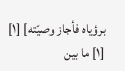برؤياه فأجاز وصيّته] [١]
[١] ما بين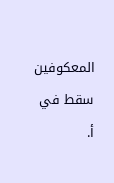المعكوفين سقط في أ.